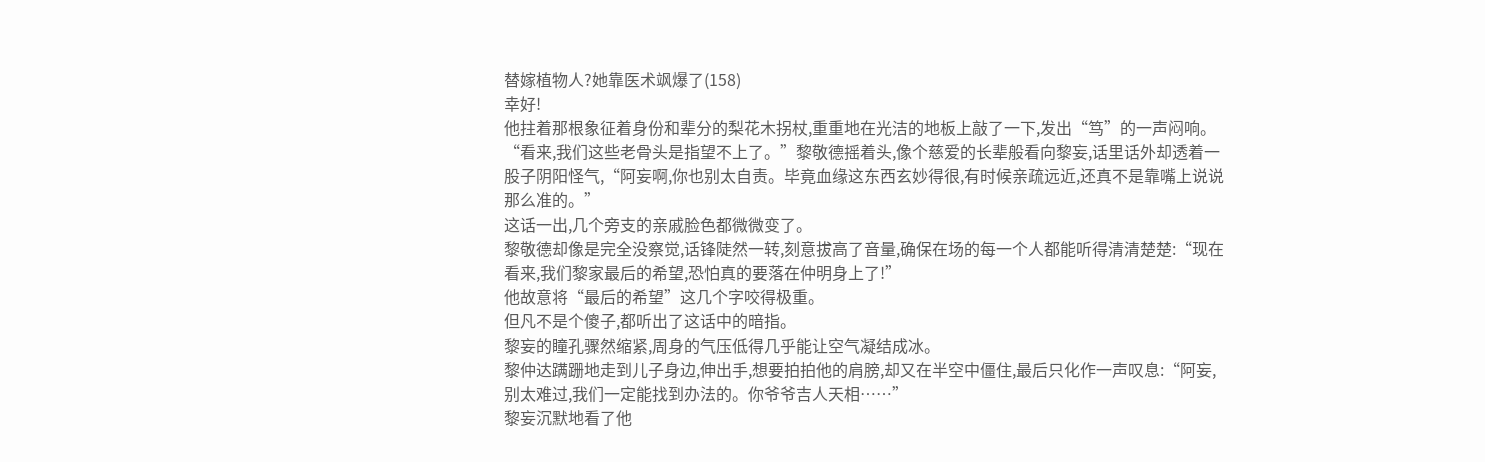替嫁植物人?她靠医术飒爆了(158)
幸好!
他拄着那根象征着身份和辈分的梨花木拐杖,重重地在光洁的地板上敲了一下,发出“笃”的一声闷响。
“看来,我们这些老骨头是指望不上了。”黎敬德摇着头,像个慈爱的长辈般看向黎妄,话里话外却透着一股子阴阳怪气,“阿妄啊,你也别太自责。毕竟血缘这东西玄妙得很,有时候亲疏远近,还真不是靠嘴上说说那么准的。”
这话一出,几个旁支的亲戚脸色都微微变了。
黎敬德却像是完全没察觉,话锋陡然一转,刻意拔高了音量,确保在场的每一个人都能听得清清楚楚:“现在看来,我们黎家最后的希望,恐怕真的要落在仲明身上了!”
他故意将“最后的希望”这几个字咬得极重。
但凡不是个傻子,都听出了这话中的暗指。
黎妄的瞳孔骤然缩紧,周身的气压低得几乎能让空气凝结成冰。
黎仲达蹒跚地走到儿子身边,伸出手,想要拍拍他的肩膀,却又在半空中僵住,最后只化作一声叹息:“阿妄,别太难过,我们一定能找到办法的。你爷爷吉人天相……”
黎妄沉默地看了他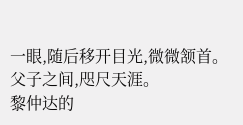一眼,随后移开目光,微微颔首。
父子之间,咫尺天涯。
黎仲达的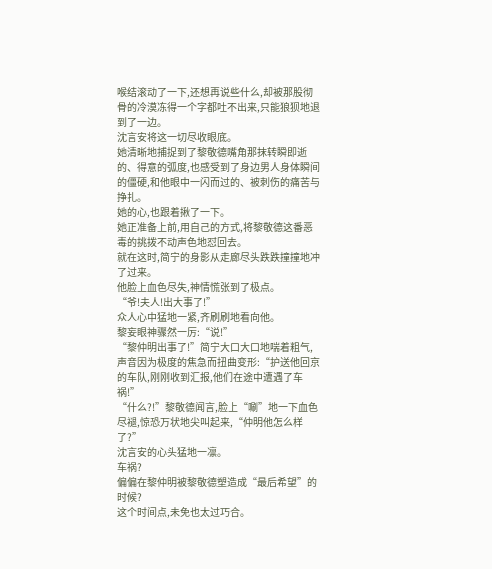喉结滚动了一下,还想再说些什么,却被那股彻骨的冷漠冻得一个字都吐不出来,只能狼狈地退到了一边。
沈言安将这一切尽收眼底。
她清晰地捕捉到了黎敬德嘴角那抹转瞬即逝的、得意的弧度,也感受到了身边男人身体瞬间的僵硬,和他眼中一闪而过的、被刺伤的痛苦与挣扎。
她的心,也跟着揪了一下。
她正准备上前,用自己的方式,将黎敬德这番恶毒的挑拨不动声色地怼回去。
就在这时,简宁的身影从走廊尽头跌跌撞撞地冲了过来。
他脸上血色尽失,神情慌张到了极点。
“爷!夫人!出大事了!”
众人心中猛地一紧,齐刷刷地看向他。
黎妄眼神骤然一厉:“说!”
“黎仲明出事了!”简宁大口大口地喘着粗气,声音因为极度的焦急而扭曲变形:“护送他回京的车队,刚刚收到汇报,他们在途中遭遇了车祸!”
“什么?!”黎敬德闻言,脸上“唰”地一下血色尽褪,惊恐万状地尖叫起来,“仲明他怎么样了?”
沈言安的心头猛地一凛。
车祸?
偏偏在黎仲明被黎敬德塑造成“最后希望”的时候?
这个时间点,未免也太过巧合。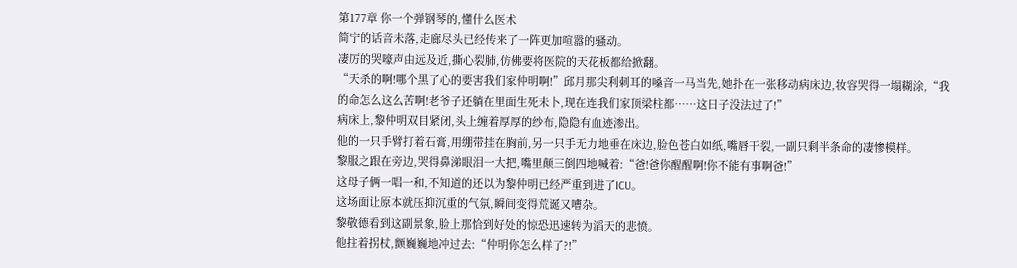第177章 你一个弹钢琴的,懂什么医术
简宁的话音未落,走廊尽头已经传来了一阵更加喧嚣的骚动。
凄厉的哭嚎声由远及近,撕心裂肺,仿佛要将医院的天花板都给掀翻。
“天杀的啊!哪个黑了心的要害我们家仲明啊!”邱月那尖利刺耳的嗓音一马当先,她扑在一张移动病床边,妆容哭得一塌糊涂,“我的命怎么这么苦啊!老爷子还躺在里面生死未卜,现在连我们家顶梁柱都……这日子没法过了!”
病床上,黎仲明双目紧闭,头上缠着厚厚的纱布,隐隐有血迹渗出。
他的一只手臂打着石膏,用绷带挂在胸前,另一只手无力地垂在床边,脸色苍白如纸,嘴唇干裂,一副只剩半条命的凄惨模样。
黎服之跟在旁边,哭得鼻涕眼泪一大把,嘴里颠三倒四地喊着:“爸!爸你醒醒啊!你不能有事啊爸!”
这母子俩一唱一和,不知道的还以为黎仲明已经严重到进了ICU。
这场面让原本就压抑沉重的气氛,瞬间变得荒诞又嘈杂。
黎敬德看到这副景象,脸上那恰到好处的惊恐迅速转为滔天的悲愤。
他拄着拐杖,颤巍巍地冲过去:“仲明你怎么样了?!”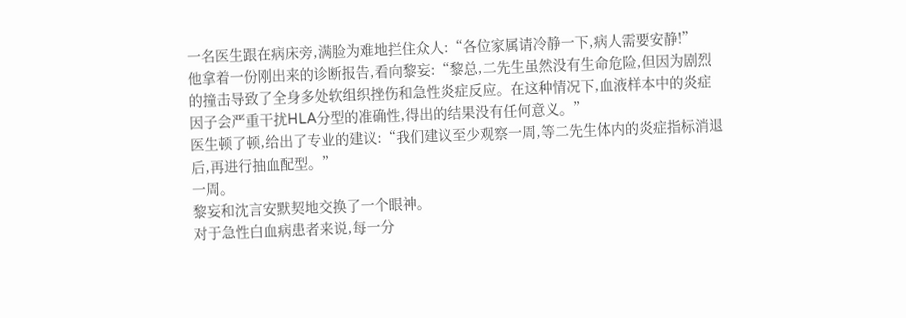一名医生跟在病床旁,满脸为难地拦住众人:“各位家属请冷静一下,病人需要安静!”
他拿着一份刚出来的诊断报告,看向黎妄:“黎总,二先生虽然没有生命危险,但因为剧烈的撞击导致了全身多处软组织挫伤和急性炎症反应。在这种情况下,血液样本中的炎症因子会严重干扰HLA分型的准确性,得出的结果没有任何意义。”
医生顿了顿,给出了专业的建议:“我们建议至少观察一周,等二先生体内的炎症指标消退后,再进行抽血配型。”
一周。
黎妄和沈言安默契地交换了一个眼神。
对于急性白血病患者来说,每一分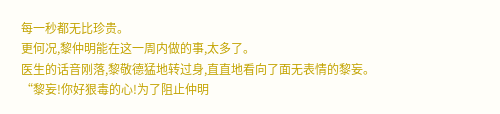每一秒都无比珍贵。
更何况,黎仲明能在这一周内做的事,太多了。
医生的话音刚落,黎敬德猛地转过身,直直地看向了面无表情的黎妄。
“黎妄!你好狠毒的心!为了阻止仲明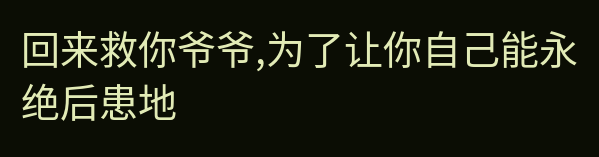回来救你爷爷,为了让你自己能永绝后患地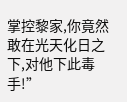掌控黎家,你竟然敢在光天化日之下,对他下此毒手!”